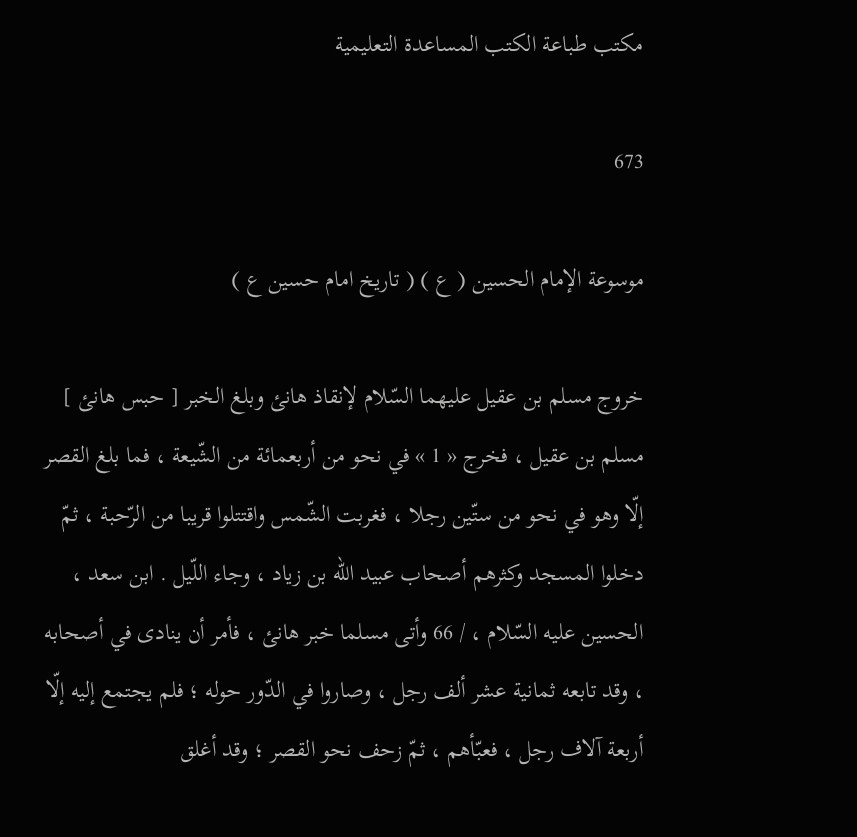مكتب طباعة الكتب المساعدة التعليمية

673

موسوعة الإمام الحسين ( ع ) ( تاريخ امام حسين ع )

خروج مسلم بن عقيل عليهما السّلام لإنقاذ هانئ وبلغ الخبر [ حبس هانئ ] مسلم بن عقيل ، فخرج « 1 » في نحو من أربعمائة من الشّيعة ، فما بلغ القصر إلّا وهو في نحو من ستّين رجلا ، فغربت الشّمس واقتتلوا قريبا من الرّحبة ، ثمّ دخلوا المسجد وكثرهم أصحاب عبيد اللّه بن زياد ، وجاء اللّيل . ابن سعد ، الحسين عليه السّلام ، / 66 وأتى مسلما خبر هانئ ، فأمر أن ينادى في أصحابه ، وقد تابعه ثمانية عشر ألف رجل ، وصاروا في الدّور حوله ؛ فلم يجتمع إليه إلّا أربعة آلاف رجل ، فعبّأهم ، ثمّ زحف نحو القصر ؛ وقد أغلق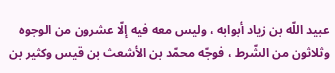عبيد اللّه بن زياد أبوابه ، وليس معه فيه إلّا عشرون من الوجوه وثلاثون من الشّرط ، فوجّه محمّد بن الأشعث بن قيس وكثير بن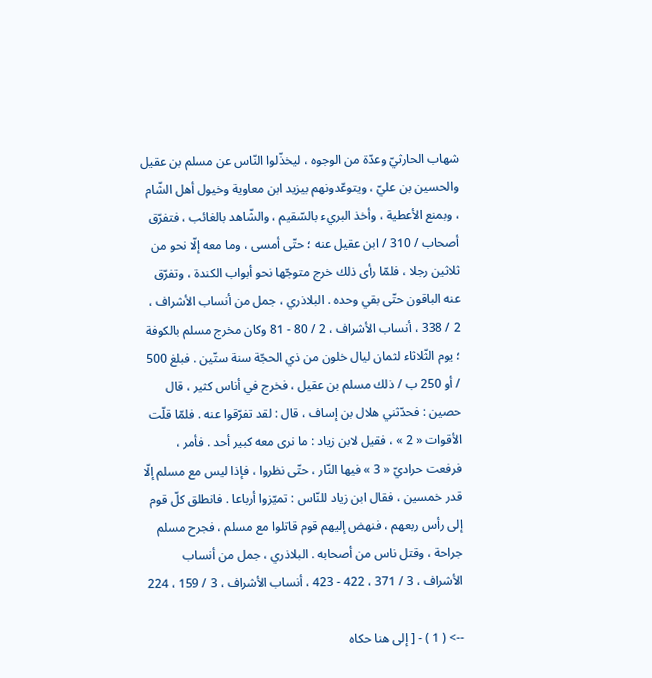شهاب الحارثيّ وعدّة من الوجوه ، ليخذّلوا النّاس عن مسلم بن عقيل والحسين بن عليّ ، ويتوعّدونهم بيزيد ابن معاوية وخيول أهل الشّام ، وبمنع الأعطية ، وأخذ البريء بالسّقيم ، والشّاهد بالغائب ، فتفرّق أصحاب / 310 / ابن عقيل عنه ؛ حتّى أمسى ، وما معه إلّا نحو من ثلاثين رجلا ، فلمّا رأى ذلك خرج متوجّها نحو أبواب الكندة ، وتفرّق عنه الباقون حتّى بقي وحده . البلاذري ، جمل من أنساب الأشراف ، 2 / 338 ، أنساب الأشراف ، 2 / 80 - 81 وكان مخرج مسلم بالكوفة ؛ يوم الثّلاثاء لثمان ليال خلون من ذي الحجّة سنة ستّين . فبلغ 500 / أو 250 ب / ذلك مسلم بن عقيل ، فخرج في أناس كثير ، قال حصين : فحدّثني هلال بن إساف ، قال : لقد تفرّقوا عنه . فلمّا قلّت الأقوات « 2 » ، فقيل لابن زياد : ما نرى معه كبير أحد . فأمر ، فرفعت حراديّ « 3 » فيها النّار ، حتّى نظروا ، فإذا ليس مع مسلم إلّا قدر خمسين ، فقال ابن زياد للنّاس : تميّزوا أرباعا . فانطلق كلّ قوم إلى رأس ربعهم ، فنهض إليهم قوم قاتلوا مع مسلم ، فجرح مسلم جراحة ، وقتل ناس من أصحابه . البلاذري ، جمل من أنساب الأشراف ، 3 / 371 ، 422 - 423 ، أنساب الأشراف ، 3 / 159 ، 224

--> ( 1 ) - [ إلى هنا حكاه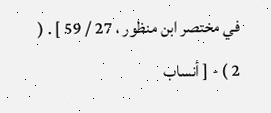في مختصر ابن منظور ، 27 / 59 ] . ( 2 ) - [ أنساب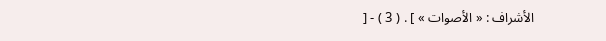الأشراف : « الأصوات » ] . ( 3 ) - [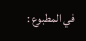في المطبوع :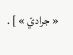« جراديّ » ] .